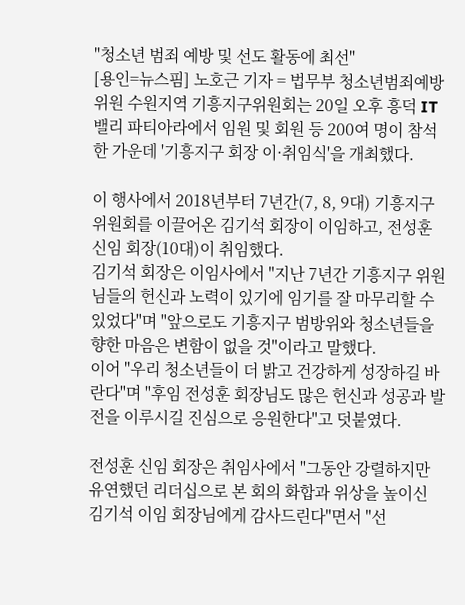"청소년 범죄 예방 및 선도 활동에 최선"
[용인=뉴스핌] 노호근 기자 = 법무부 청소년범죄예방위원 수원지역 기흥지구위원회는 20일 오후 흥덕 IT밸리 파티아라에서 임원 및 회원 등 200여 명이 참석한 가운데 '기흥지구 회장 이·취임식'을 개최했다.

이 행사에서 2018년부터 7년간(7, 8, 9대) 기흥지구위원회를 이끌어온 김기석 회장이 이임하고, 전성훈 신임 회장(10대)이 취임했다.
김기석 회장은 이임사에서 "지난 7년간 기흥지구 위원님들의 헌신과 노력이 있기에 임기를 잘 마무리할 수 있었다"며 "앞으로도 기흥지구 범방위와 청소년들을 향한 마음은 변함이 없을 것"이라고 말했다.
이어 "우리 청소년들이 더 밝고 건강하게 성장하길 바란다"며 "후임 전성훈 회장님도 많은 헌신과 성공과 발전을 이루시길 진심으로 응원한다"고 덧붙였다.

전성훈 신임 회장은 취임사에서 "그동안 강렬하지만 유연했던 리더십으로 본 회의 화합과 위상을 높이신 김기석 이임 회장님에게 감사드린다"면서 "선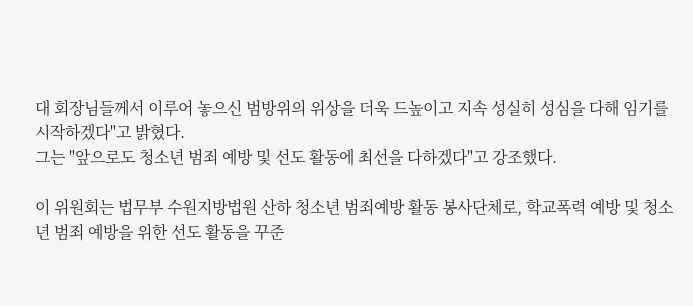대 회장님들께서 이루어 놓으신 범방위의 위상을 더욱 드높이고 지속 성실히 성심을 다해 임기를 시작하겠다"고 밝혔다.
그는 "앞으로도 청소년 범죄 예방 및 선도 활동에 최선을 다하겠다"고 강조했다.

이 위원회는 법무부 수원지방법원 산하 청소년 범죄예방 활동 봉사단체로, 학교폭력 예방 및 청소년 범죄 예방을 위한 선도 활동을 꾸준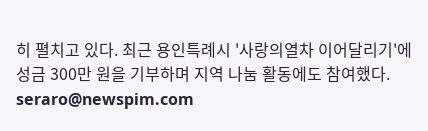히 펼치고 있다. 최근 용인특례시 '사랑의열차 이어달리기'에 성금 300만 원을 기부하며 지역 나눔 활동에도 참여했다.
seraro@newspim.com